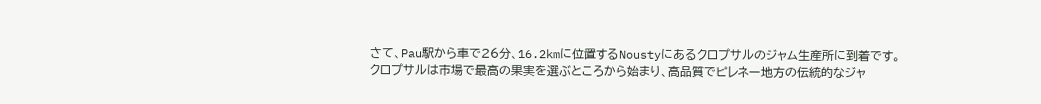さて、Pau駅から車で26分、16.2kmに位置するNoustyにあるクロプサルのジャム生産所に到着です。
クロプサルは市場で最高の果実を選ぶところから始まり、高品質でピレネー地方の伝統的なジャ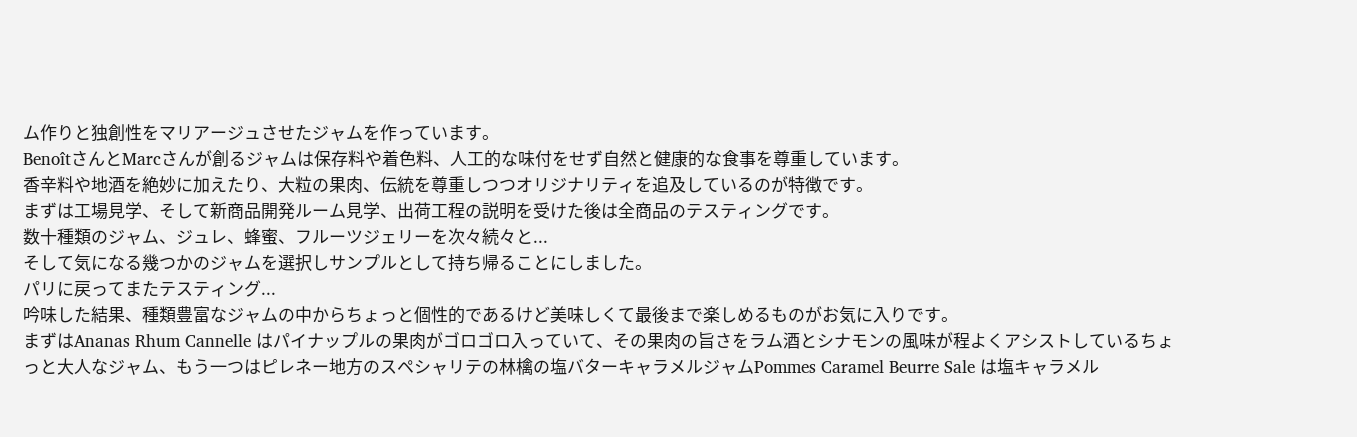ム作りと独創性をマリアージュさせたジャムを作っています。
BenoîtさんとMarcさんが創るジャムは保存料や着色料、人工的な味付をせず自然と健康的な食事を尊重しています。
香辛料や地酒を絶妙に加えたり、大粒の果肉、伝統を尊重しつつオリジナリティを追及しているのが特徴です。
まずは工場見学、そして新商品開発ルーム見学、出荷工程の説明を受けた後は全商品のテスティングです。
数十種類のジャム、ジュレ、蜂蜜、フルーツジェリーを次々続々と...
そして気になる幾つかのジャムを選択しサンプルとして持ち帰ることにしました。
パリに戻ってまたテスティング...
吟味した結果、種類豊富なジャムの中からちょっと個性的であるけど美味しくて最後まで楽しめるものがお気に入りです。
まずはAnanas Rhum Cannelle はパイナップルの果肉がゴロゴロ入っていて、その果肉の旨さをラム酒とシナモンの風味が程よくアシストしているちょっと大人なジャム、もう一つはピレネー地方のスペシャリテの林檎の塩バターキャラメルジャムPommes Caramel Beurre Sale は塩キャラメル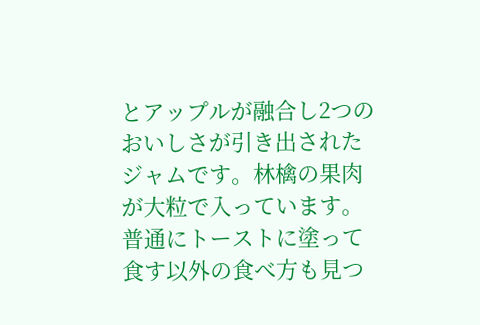とアップルが融合し2つのおいしさが引き出されたジャムです。林檎の果肉が大粒で入っています。
普通にトーストに塗って食す以外の食べ方も見つ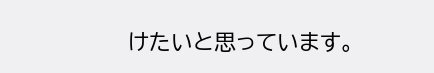けたいと思っています。